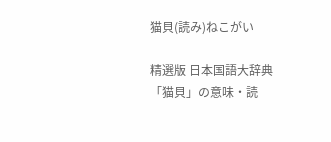猫貝(読み)ねこがい

精選版 日本国語大辞典 「猫貝」の意味・読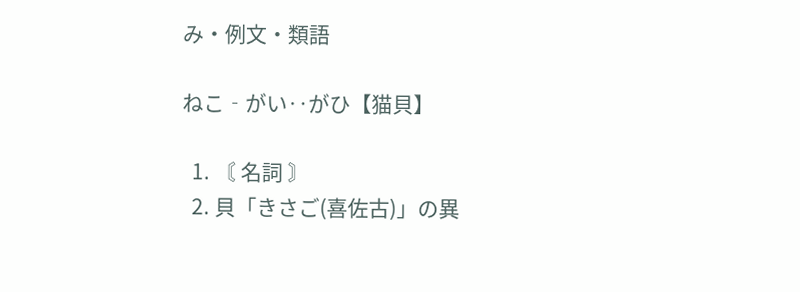み・例文・類語

ねこ‐がい‥がひ【猫貝】

  1. 〘 名詞 〙
  2. 貝「きさご(喜佐古)」の異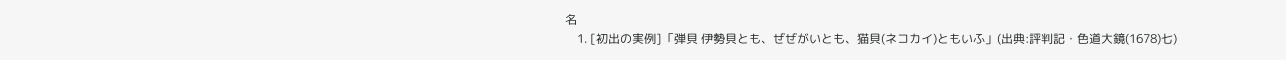名
    1. [初出の実例]「弾貝 伊勢貝とも、ぜぜがいとも、猫貝(ネコカイ)ともいふ」(出典:評判記・色道大鏡(1678)七)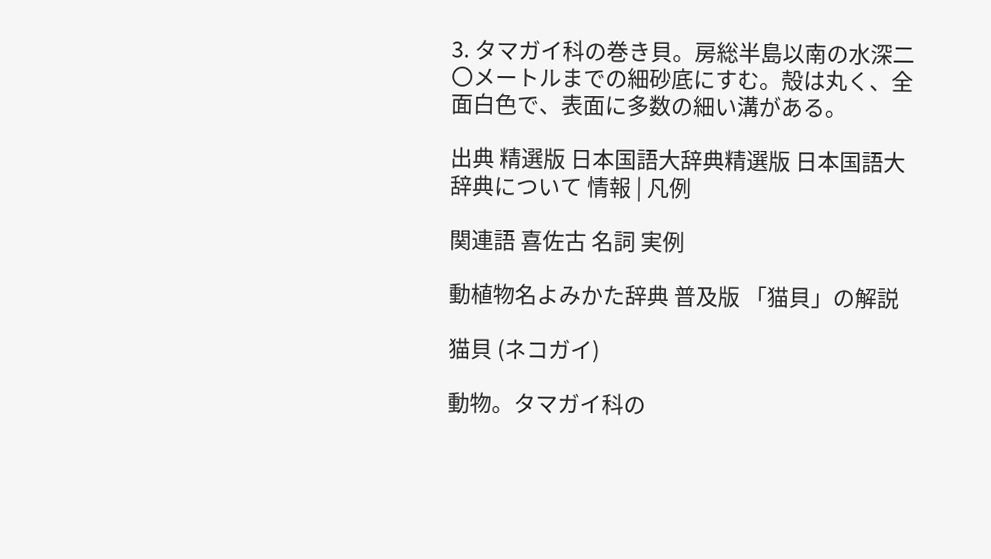3. タマガイ科の巻き貝。房総半島以南の水深二〇メートルまでの細砂底にすむ。殻は丸く、全面白色で、表面に多数の細い溝がある。

出典 精選版 日本国語大辞典精選版 日本国語大辞典について 情報 | 凡例

関連語 喜佐古 名詞 実例

動植物名よみかた辞典 普及版 「猫貝」の解説

猫貝 (ネコガイ)

動物。タマガイ科の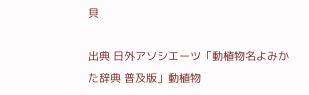貝

出典 日外アソシエーツ「動植物名よみかた辞典 普及版」動植物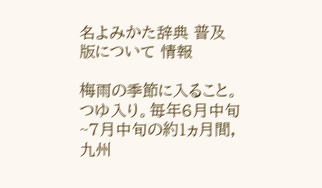名よみかた辞典 普及版について 情報

梅雨の季節に入ること。つゆ入り。毎年6月中旬~7月中旬の約1ヵ月間,九州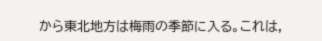から東北地方は梅雨の季節に入る。これは,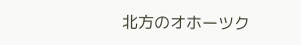北方のオホーツク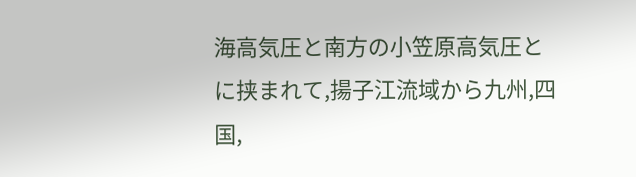海高気圧と南方の小笠原高気圧とに挟まれて,揚子江流域から九州,四国,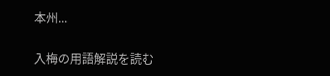本州...

入梅の用語解説を読む